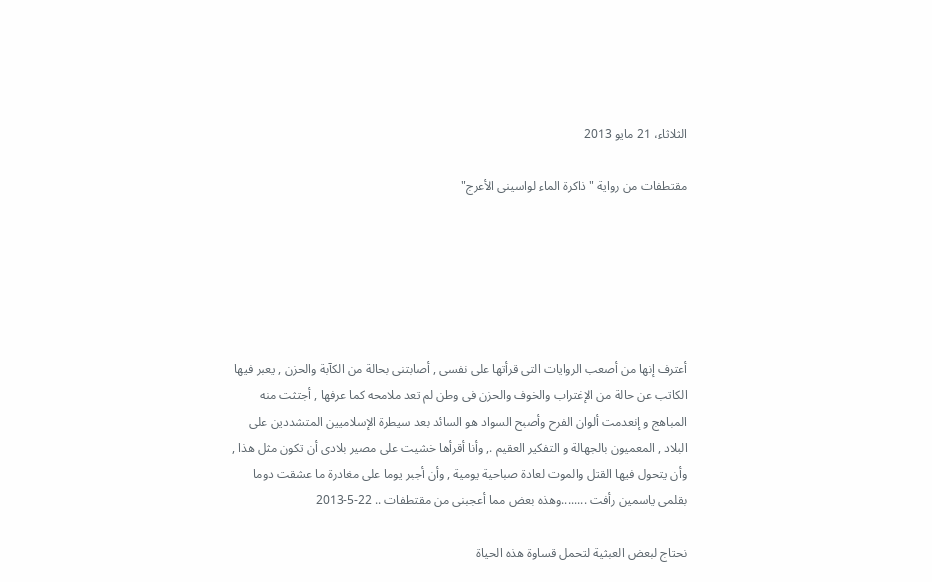الثلاثاء، 21 مايو 2013

مقتطفات من رواية " ذاكرة الماء لواسينى الأعرج"






أعترف إنها من أصعب الروايات التى قرأتها على نفسى , أصابتنى بحالة من الكآبة والحزن , يعبر فيها الكاتب عن حالة من الإغتراب والخوف والحزن فى وطن لم تعد ملامحه كما عرفها , أجتثت منه المباهج و إنعدمت ألوان الفرح وأصبح السواد هو السائد بعد سيطرة الإسلاميين المتشددين على البلاد , المعميون بالجهالة و التفكير العقيم ., وأنا أقرأها خشيت على مصير بلادى أن تكون مثل هذا , وأن يتحول فيها القتل والموت لعادة صباحية يومية , وأن أجبر يوما على مغادرة ما عشقت دوما بقلمى ياسمين رأفت ........وهذه بعض مما أعجبنى من مقتطفات .. 22-5-2013

نحتاج لبعض العبثية لتحمل قساوة هذه الحياة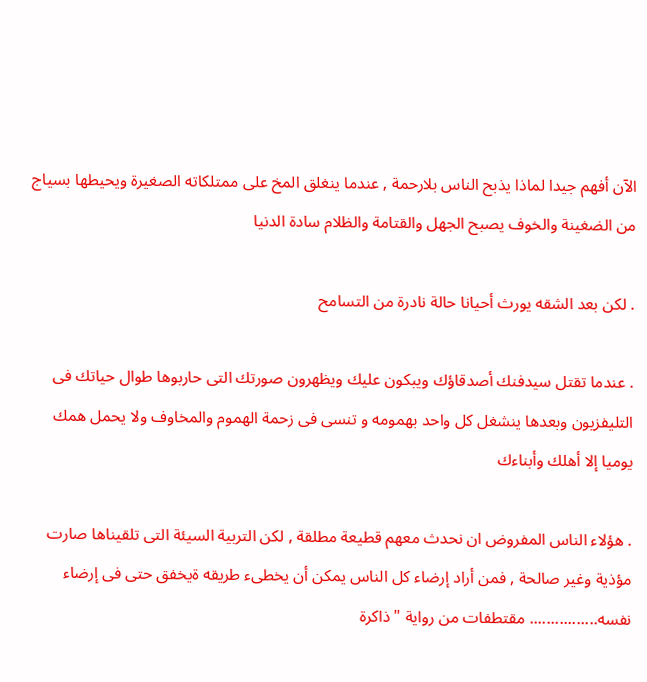الآن أفهم جيدا لماذا يذبح الناس بلارحمة , عندما ينغلق المخ على ممتلكاته الصغيرة ويحيطها بسياج من الضغينة والخوف يصبح الجهل والقتامة والظلام سادة الدنيا

. لكن بعد الشقه يورث أحيانا حالة نادرة من التسامح

. عندما تقتل سيدفنك أصدقاؤك ويبكون عليك ويظهرون صورتك التى حاربوها طوال حياتك فى التليفزيون وبعدها ينشغل كل واحد بهمومه و تنسى فى زحمة الهموم والمخاوف ولا يحمل همك يوميا إلا أهلك وأبناءك

. هؤلاء الناس المفروض ان نحدث معهم قطيعة مطلقة , لكن التربية السيئة التى تلقيناها صارت مؤذية وغير صالحة , فمن أراد إرضاء كل الناس يمكن أن يخطىء طريقه ةيخفق حتى فى إرضاء نفسه................ مقتطفات من رواية " ذاكرة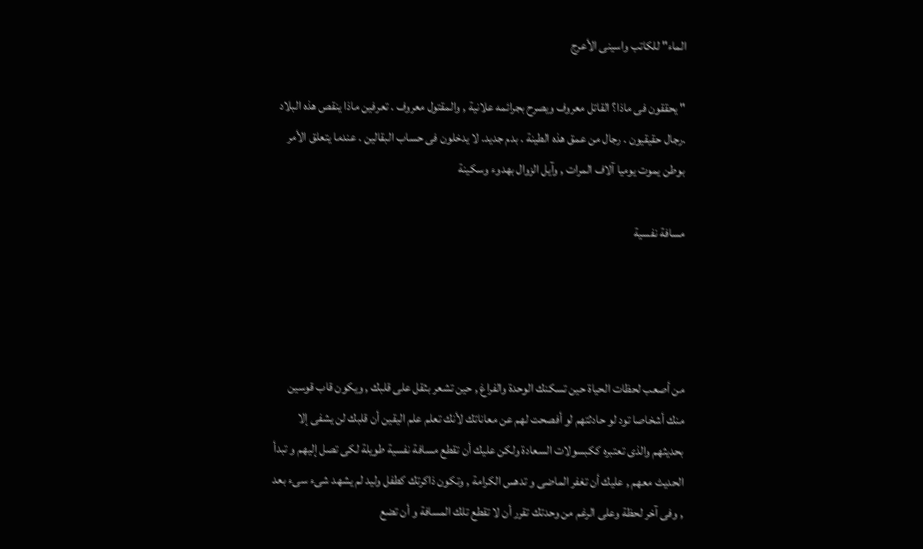الماء" للكاتب واسينى الأعرج

" يحققون فى ماذا؟ القاتل معروف ويصرح بجرائمه علانية , والمقتول معروف . تعرفين ماذا ينقص هذه البلاد .رجال حقيقيون . رجال من عمق هذه الطينة . بدم جديد. لا يدخلون فى حساب البقالين . عندما يتعلق الأمر بوطن يموت يوميا آلاف المرات , وآيل الزوال بهدوء وسكينة

مسافة نفسية




من أصعب لحظات الحياة حين تسكنك الوحدة والفراغ , حين تشعر بثقل على قلبك , ويكون قاب قوسين منك أشخاصا تود لو حادثتهم لو أفصحت لهم عن معاناتك لأنك تعلم علم اليقين أن قلبك لن يشفى إلا بحديثهم والذى تعتبره ككبسولات السعادة ولكن عليك أن تقطع مسافة نفسية طويلة لكى تصل إليهم و تبدأ الحديث معهم , عليك أن تغفر الماضى و تدهس الكرامة , وتكون ذاكرتك كطفل وليد لم يشهد شىء سىء بعد , وفى آخر لحظة وعلى الرغم من وحدتك تقرر أن لا تقطع تلك المسافة و أن تضع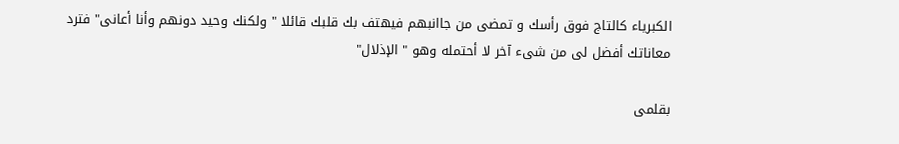الكبرياء كالتاج فوق رأسك و تمضى من جاانبهم فيهتف بك قلبك قائلا " ولكنك وحيد دونهم وأنا أعانى" فترد معاناتك أفضل لى من شىء آخر لا أحتمله وهو " الإذلال"

بقلمى